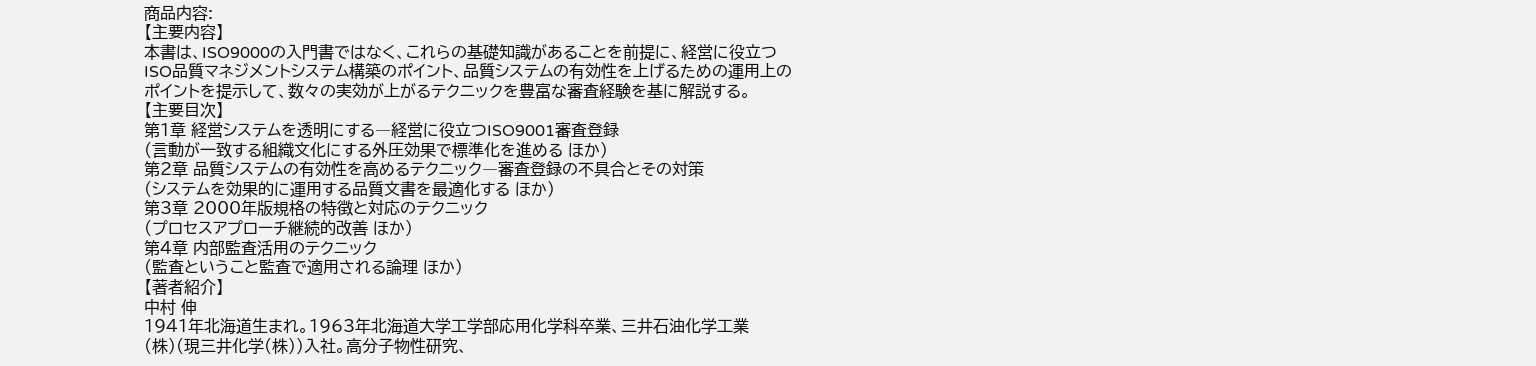商品内容:
【主要内容】
本書は、ISO9000の入門書ではなく、これらの基礎知識があることを前提に、経営に役立つISO品質マネジメントシステム構築のポイント、品質システムの有効性を上げるための運用上のポイントを提示して、数々の実効が上がるテクニックを豊富な審査経験を基に解説する。
【主要目次】
第1章 経営システムを透明にする―経営に役立つISO9001審査登録
(言動が一致する組織文化にする外圧効果で標準化を進める ほか)
第2章 品質システムの有効性を高めるテクニック―審査登録の不具合とその対策
(システムを効果的に運用する品質文書を最適化する ほか)
第3章 2000年版規格の特徴と対応のテクニック
(プロセスアプローチ継続的改善 ほか)
第4章 内部監査活用のテクニック
(監査ということ監査で適用される論理 ほか)
【著者紹介】
中村 伸
1941年北海道生まれ。1963年北海道大学工学部応用化学科卒業、三井石油化学工業(株)(現三井化学(株))入社。高分子物性研究、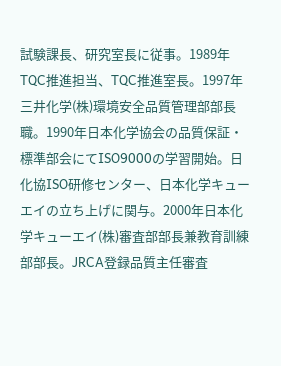試験課長、研究室長に従事。1989年TQC推進担当、TQC推進室長。1997年三井化学(株)環境安全品質管理部部長職。1990年日本化学協会の品質保証・標準部会にてISO9000の学習開始。日化協ISO研修センター、日本化学キューエイの立ち上げに関与。2000年日本化学キューエイ(株)審査部部長兼教育訓練部部長。JRCA登録品質主任審査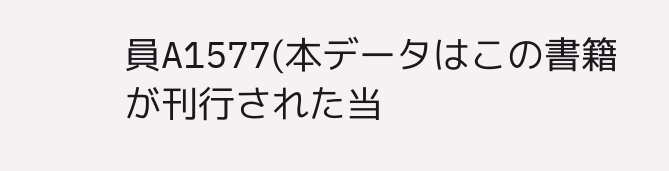員A1577(本データはこの書籍が刊行された当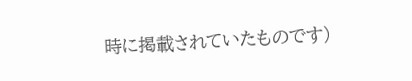時に掲載されていたものです)